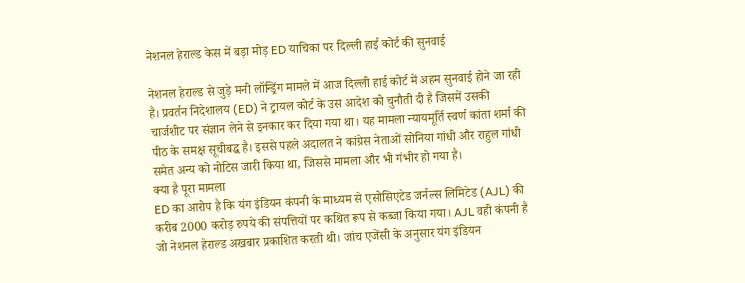नेशनल हेराल्ड केस में बड़ा मोड़ ED याचिका पर दिल्ली हाई कोर्ट की सुनवाई

नेशनल हेराल्ड से जुड़े मनी लॉन्ड्रिंग मामले में आज दिल्ली हाई कोर्ट में अहम सुनवाई होने जा रही है। प्रवर्तन निदेशालय (ED) ने ट्रायल कोर्ट के उस आदेश को चुनौती दी है जिसमें उसकी चार्जशीट पर संज्ञान लेने से इनकार कर दिया गया था। यह मामला न्यायमूर्ति स्वर्ण कांता शर्मा की पीठ के समक्ष सूचीबद्ध है। इससे पहले अदालत ने कांग्रेस नेताओं सोनिया गांधी और राहुल गांधी समेत अन्य को नोटिस जारी किया था, जिससे मामला और भी गंभीर हो गया है।
क्या है पूरा मामला
ED का आरोप है कि यंग इंडियन कंपनी के माध्यम से एसोसिएटेड जर्नल्स लिमिटेड (AJL) की करीब 2000 करोड़ रुपये की संपत्तियों पर कथित रूप से कब्जा किया गया। AJL वही कंपनी है जो नेशनल हेराल्ड अखबार प्रकाशित करती थी। जांच एजेंसी के अनुसार यंग इंडियन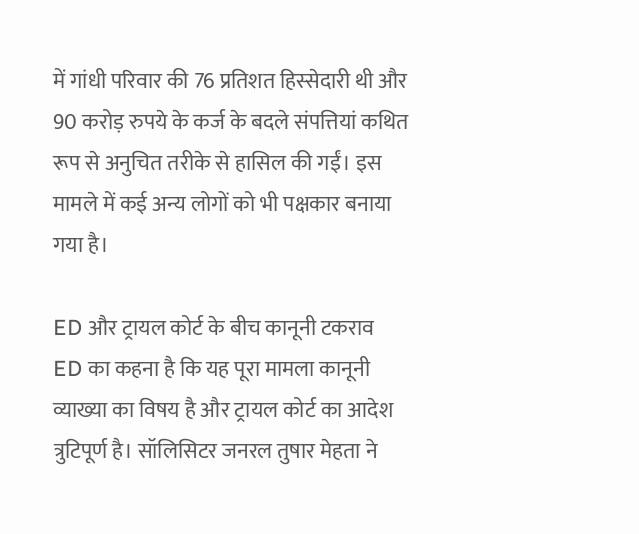में गांधी परिवार की 76 प्रतिशत हिस्सेदारी थी और 90 करोड़ रुपये के कर्ज के बदले संपत्तियां कथित रूप से अनुचित तरीके से हासिल की गईं। इस मामले में कई अन्य लोगों को भी पक्षकार बनाया गया है।

ED और ट्रायल कोर्ट के बीच कानूनी टकराव
ED का कहना है कि यह पूरा मामला कानूनी व्याख्या का विषय है और ट्रायल कोर्ट का आदेश त्रुटिपूर्ण है। सॉलिसिटर जनरल तुषार मेहता ने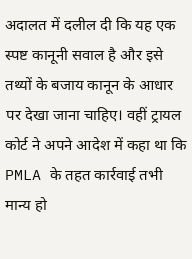अदालत में दलील दी कि यह एक स्पष्ट कानूनी सवाल है और इसे तथ्यों के बजाय कानून के आधार पर देखा जाना चाहिए। वहीं ट्रायल कोर्ट ने अपने आदेश में कहा था कि PMLA के तहत कार्रवाई तभी मान्य हो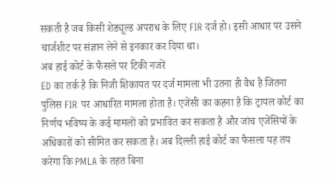सकती है जब किसी शेड्यूल्ड अपराध के लिए FIR दर्ज हो। इसी आधार पर उसने चार्जशीट पर संज्ञान लेने से इनकार कर दिया था।
अब हाई कोर्ट के फैसले पर टिकी नजरें
ED का तर्क है कि निजी शिकायत पर दर्ज मामला भी उतना ही वैध है जितना पुलिस FIR पर आधारित मामला होता है। एजेंसी का कहना है कि ट्रायल कोर्ट का निर्णय भविष्य के कई मामलों को प्रभावित कर सकता है और जांच एजेंसियों के अधिकारों को सीमित कर सकता है। अब दिल्ली हाई कोर्ट का फैसला यह तय करेगा कि PMLA के तहत बिना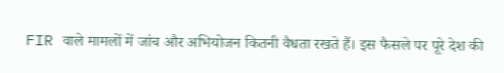FIR वाले मामलों में जांच और अभियोजन कितनी वैधता रखते हैं। इस फैसले पर पूरे देश की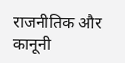राजनीतिक और कानूनी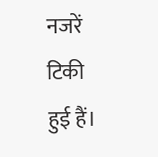नजरें टिकी हुई हैं।